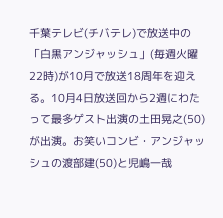千葉テレビ(チバテレ)で放送中の「白黒アンジャッシュ」(毎週火曜22時)が10月で放送18周年を迎える。10月4日放送回から2週にわたって最多ゲスト出演の土田晃之(50)が出演。お笑いコンビ・アンジャッシュの渡部建(50)と児嶋一哉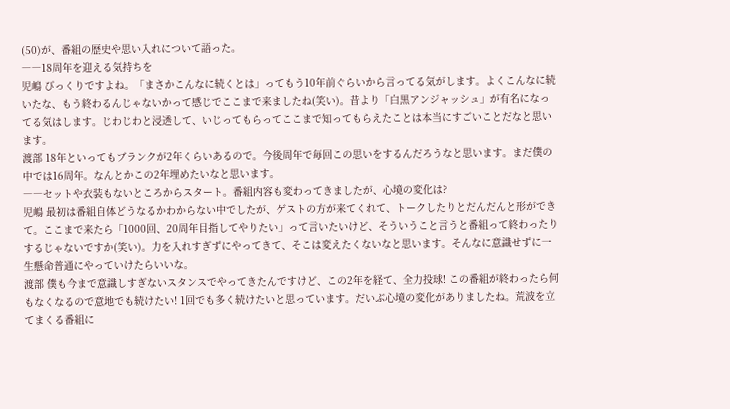(50)が、番組の歴史や思い入れについて語った。
――18周年を迎える気持ちを
児嶋 びっくりですよね。「まさかこんなに続くとは」ってもう10年前ぐらいから言ってる気がします。よくこんなに続いたな、もう終わるんじゃないかって感じでここまで来ましたね(笑い)。昔より「白黒アンジャッシュ」が有名になってる気はします。じわじわと浸透して、いじってもらってここまで知ってもらえたことは本当にすごいことだなと思います。
渡部 18年といってもブランクが2年くらいあるので。今後周年で毎回この思いをするんだろうなと思います。まだ僕の中では16周年。なんとかこの2年埋めたいなと思います。
――セットや衣装もないところからスタート。番組内容も変わってきましたが、心境の変化は?
児嶋 最初は番組自体どうなるかわからない中でしたが、ゲストの方が来てくれて、トークしたりとだんだんと形ができて。ここまで来たら「1000回、20周年目指してやりたい」って言いたいけど、そういうこと言うと番組って終わったりするじゃないですか(笑い)。力を入れすぎずにやってきて、そこは変えたくないなと思います。そんなに意識せずに一生懸命普通にやっていけたらいいな。
渡部 僕も今まで意識しすぎないスタンスでやってきたんですけど、この2年を経て、全力投球! この番組が終わったら何もなくなるので意地でも続けたい! 1回でも多く続けたいと思っています。だいぶ心境の変化がありましたね。荒波を立てまくる番組に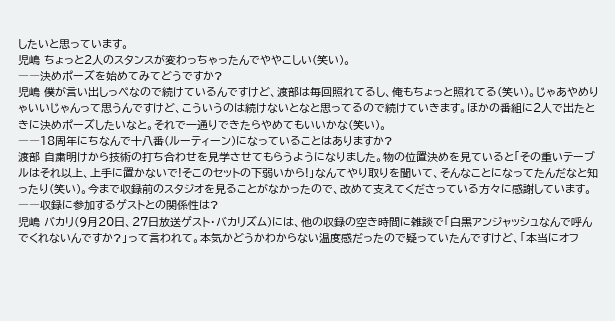したいと思っています。
児嶋 ちょっと2人のスタンスが変わっちゃったんでややこしい(笑い)。
――決めポーズを始めてみてどうですか?
児嶋 僕が言い出しっぺなので続けているんですけど、渡部は毎回照れてるし、俺もちょっと照れてる(笑い)。じゃあやめりゃいいじゃんって思うんですけど、こういうのは続けないとなと思ってるので続けていきます。ほかの番組に2人で出たときに決めポーズしたいなと。それで一通りできたらやめてもいいかな(笑い)。
――18周年にちなんで十八番(ルーティーン)になっていることはありますか?
渡部 自粛明けから技術の打ち合わせを見学させてもらうようになりました。物の位置決めを見ていると「その重いテーブルはそれ以上、上手に置かないで!そこのセットの下弱いから!」なんてやり取りを聞いて、そんなことになってたんだなと知ったり(笑い)。今まで収録前のスタジオを見ることがなかったので、改めて支えてくださっている方々に感謝しています。
――収録に参加するゲストとの関係性は?
児嶋 バカリ(9月20日、27日放送ゲスト・バカリズム)には、他の収録の空き時間に雑談で「白黒アンジャッシュなんで呼んでくれないんですか?」って言われて。本気かどうかわからない温度感だったので疑っていたんですけど、「本当にオフ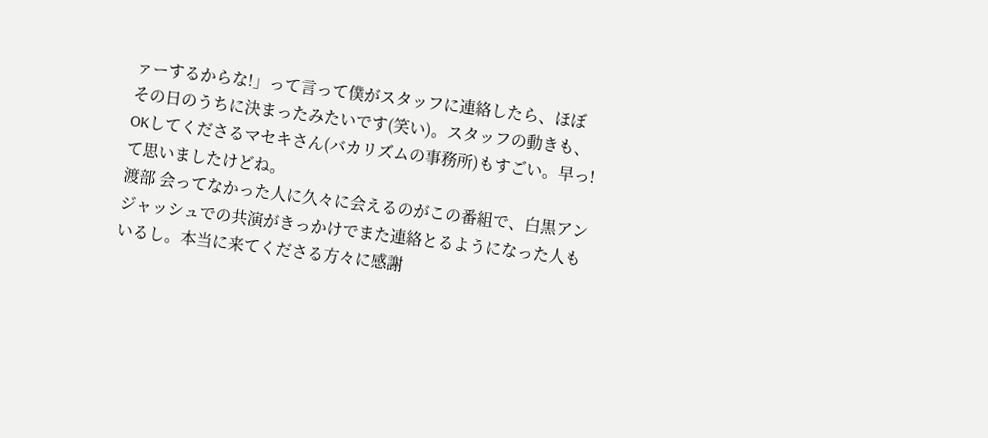ァーするからな!」って言って僕がスタッフに連絡したら、ほぼその日のうちに決まったみたいです(笑い)。スタッフの動きも、OKしてくださるマセキさん(バカリズムの事務所)もすごい。早っ!て思いましたけどね。
渡部 会ってなかった人に久々に会えるのがこの番組で、白黒アンジャッシュでの共演がきっかけでまた連絡とるようになった人もいるし。本当に来てくださる方々に感謝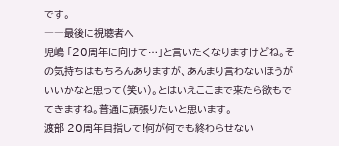です。
――最後に視聴者へ
児嶋 「20周年に向けて…」と言いたくなりますけどね。その気持ちはもちろんありますが、あんまり言わないほうがいいかなと思って(笑い)。とはいえここまで来たら欲もでてきますね。普通に頑張りたいと思います。
渡部 20周年目指して!何が何でも終わらせない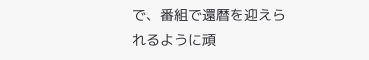で、番組で還暦を迎えられるように頑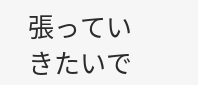張っていきたいで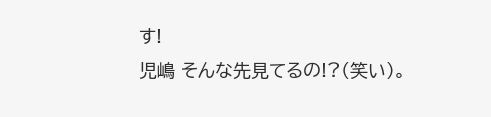す!
児嶋 そんな先見てるの!?(笑い)。